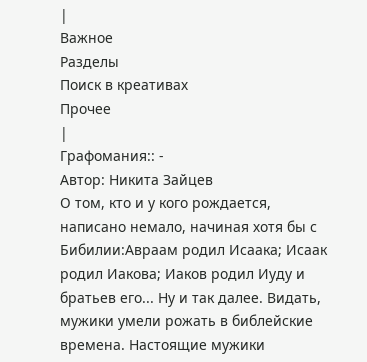|
Важное
Разделы
Поиск в креативах
Прочее
|
Графомания:: -
Автор: Никита Зайцев
О том, кто и у кого рождается, написано немало, начиная хотя бы с Бибилии:Авраам родил Исаака; Исаак родил Иакова; Иаков родил Иуду и братьев его... Ну и так далее. Видать, мужики умели рожать в библейские времена. Настоящие мужики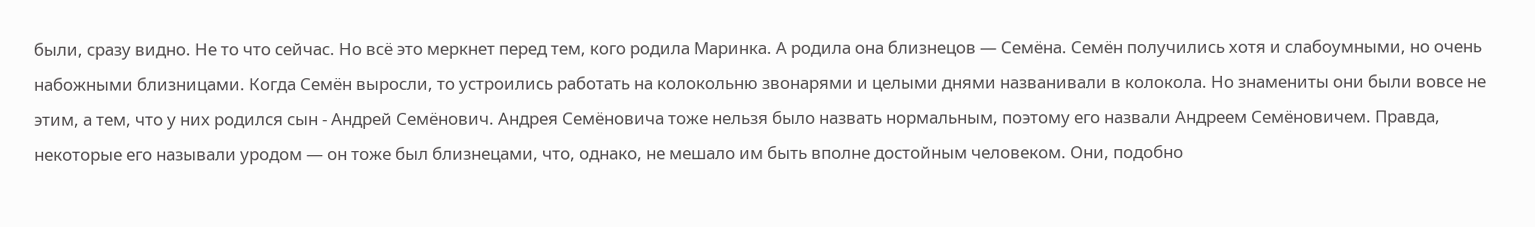были, сразу видно. Не то что сейчас. Но всё это меркнет перед тем, кого родила Маринка. А родила она близнецов — Семёна. Семён получились хотя и слабоумными, но очень набожными близницами. Когда Семён выросли, то устроились работать на колокольню звонарями и целыми днями названивали в колокола. Но знамениты они были вовсе не этим, а тем, что у них родился сын - Андрей Семёнович. Андрея Семёновича тоже нельзя было назвать нормальным, поэтому его назвали Андреем Семёновичем. Правда, некоторые его называли уродом — он тоже был близнецами, что, однако, не мешало им быть вполне достойным человеком. Они, подобно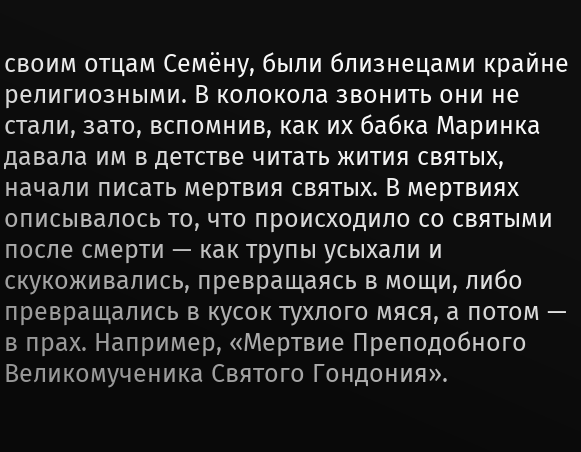своим отцам Семёну, были близнецами крайне религиозными. В колокола звонить они не стали, зато, вспомнив, как их бабка Маринка давала им в детстве читать жития святых, начали писать мертвия святых. В мертвиях описывалось то, что происходило со святыми после смерти — как трупы усыхали и скукоживались, превращаясь в мощи, либо превращались в кусок тухлого мяся, а потом — в прах. Например, «Мертвие Преподобного Великомученика Святого Гондония».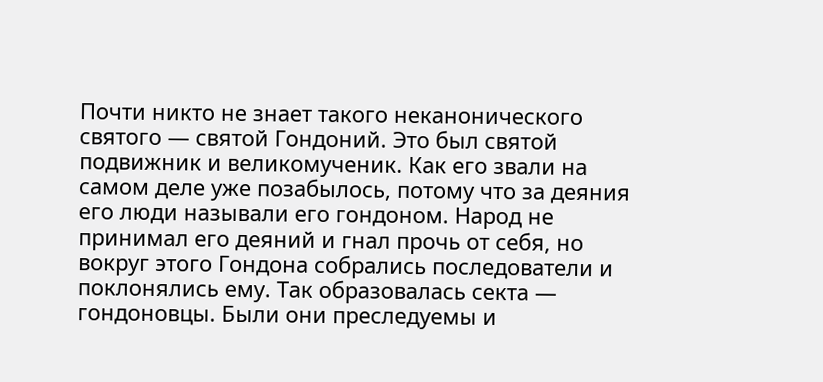Почти никто не знает такого неканонического святого — святой Гондоний. Это был святой подвижник и великомученик. Как его звали на самом деле уже позабылось, потому что за деяния его люди называли его гондоном. Народ не принимал его деяний и гнал прочь от себя, но вокруг этого Гондона собрались последователи и поклонялись ему. Так образовалась секта — гондоновцы. Были они преследуемы и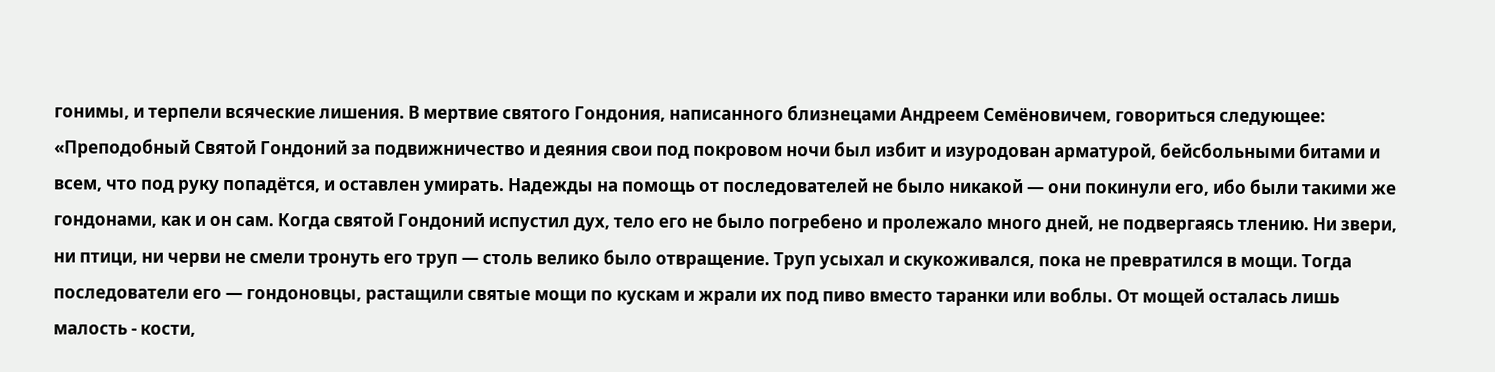гонимы, и терпели всяческие лишения. В мертвие святого Гондония, написанного близнецами Андреем Семёновичем, говориться следующее: «Преподобный Святой Гондоний за подвижничество и деяния свои под покровом ночи был избит и изуродован арматурой, бейсбольными битами и всем, что под руку попадётся, и оставлен умирать. Надежды на помощь от последователей не было никакой — они покинули его, ибо были такими же гондонами, как и он сам. Когда святой Гондоний испустил дух, тело его не было погребено и пролежало много дней, не подвергаясь тлению. Ни звери, ни птици, ни черви не смели тронуть его труп — столь велико было отвращение. Труп усыхал и скукоживался, пока не превратился в мощи. Тогда последователи его — гондоновцы, растащили святые мощи по кускам и жрали их под пиво вместо таранки или воблы. От мощей осталась лишь малость - кости,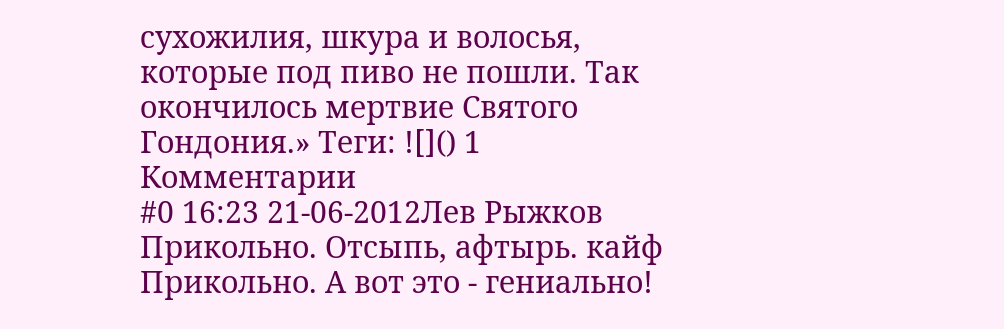сухожилия, шкура и волосья, которые под пиво не пошли. Так окончилось мертвие Святого Гондония.» Теги: ![]() 1
Комментарии
#0 16:23 21-06-2012Лев Рыжков
Прикольно. Отсыпь, афтырь. кайф Прикольно. А вот это - гениально!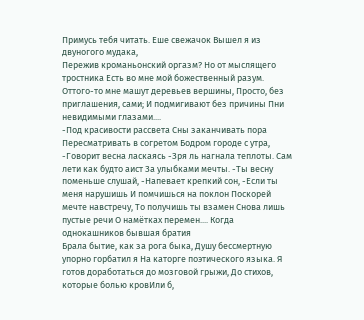Примусь тебя читать. Еше свежачок Вышел я из двуногого мудака,
Пережив кроманьонский оргазм? Но от мыслящего тростника Есть во мне мой божественный разум. Оттого-то мне машут деревьев вершины, Просто, без приглашения, сами; И подмигивают без причины Пни невидимыми глазами....
-Под красивости рассвета Сны заканчивать пора Пересматривать в согретом Бодром городе с утра, -Говорит весна ласкаясь -Зря ль нагнала теплоты. Сам лети как будто аист За улыбками мечты. -Ты весну поменьше слушай, -Напевает крепкий сон, -Если ты меня нарушишь И помчишься на поклон Поскорей мечте навстречу, То получишь ты взамен Снова лишь пустые речи О намётках перемен.... Когда однокашников бывшая братия
Брала бытие, как за рога быка, Душу бессмертную упорно горбатил я На каторге поэтического языка. Я готов доработаться до мозговой грыжи, До стихов, которые болью кровИли б,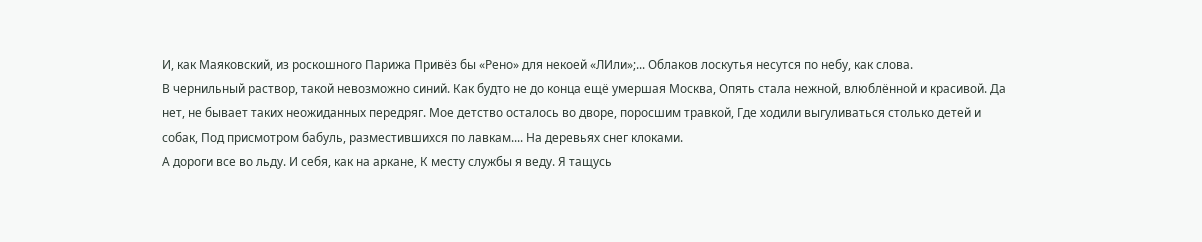И, как Маяковский, из роскошного Парижа Привёз бы «Рено» для некоей «ЛИли»;... Облаков лоскутья несутся по небу, как слова.
В чернильный раствор, такой невозможно синий. Как будто не до конца ещё умершая Москва, Опять стала нежной, влюблённой и красивой. Да нет, не бывает таких неожиданных передряг. Мое детство осталось во дворе, поросшим травкой, Где ходили выгуливаться столько детей и собак, Под присмотром бабуль, разместившихся по лавкам.... На деревьях снег клоками.
А дороги все во льду. И себя, как на аркане, К месту службы я веду. Я тащусь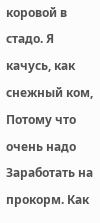коровой в стадо. Я качусь, как снежный ком, Потому что очень надо Заработать на прокорм. Как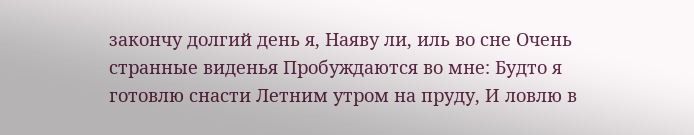закончу долгий день я, Наяву ли, иль во сне Очень странные виденья Пробуждаются во мне: Будто я готовлю снасти Летним утром на пруду, И ловлю в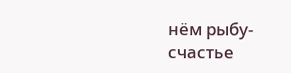нём рыбу-счастье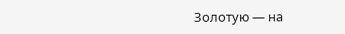Золотую — на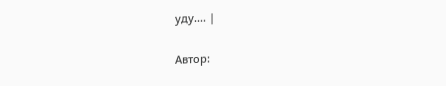уду.... |

Автор: